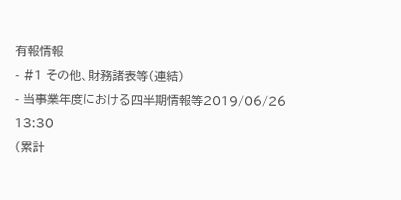有報情報
- #1 その他、財務諸表等(連結)
- 当事業年度における四半期情報等2019/06/26 13:30
(累計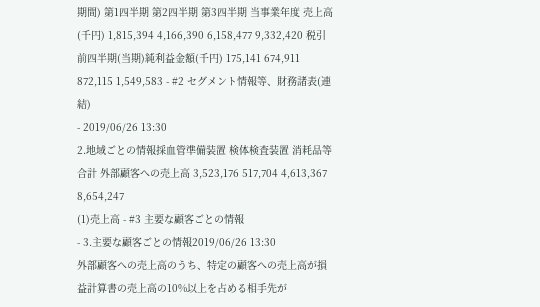期間) 第1四半期 第2四半期 第3四半期 当事業年度 売上高(千円) 1,815,394 4,166,390 6,158,477 9,332,420 税引前四半期(当期)純利益金額(千円) 175,141 674,911 872,115 1,549,583 - #2 セグメント情報等、財務諸表(連結)
- 2019/06/26 13:30
2.地域ごとの情報採血管準備装置 検体検査装置 消耗品等 合計 外部顧客への売上高 3,523,176 517,704 4,613,367 8,654,247
(1)売上高 - #3 主要な顧客ごとの情報
- 3.主要な顧客ごとの情報2019/06/26 13:30
外部顧客への売上高のうち、特定の顧客への売上高が損益計算書の売上高の10%以上を占める相手先が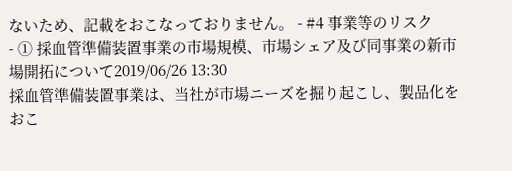ないため、記載をおこなっておりません。 - #4 事業等のリスク
- ① 採血管準備装置事業の市場規模、市場シェア及び同事業の新市場開拓について2019/06/26 13:30
採血管準備装置事業は、当社が市場ニーズを掘り起こし、製品化をおこ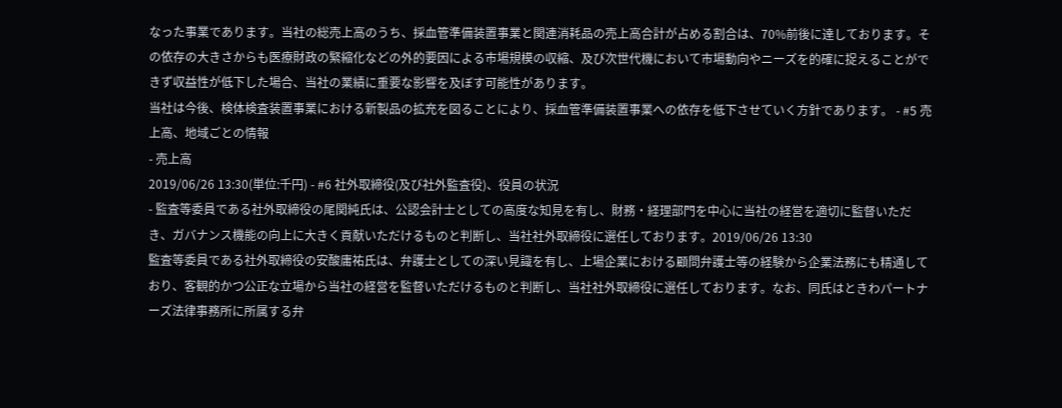なった事業であります。当社の総売上高のうち、採血管準備装置事業と関連消耗品の売上高合計が占める割合は、70%前後に達しております。その依存の大きさからも医療財政の緊縮化などの外的要因による市場規模の収縮、及び次世代機において市場動向やニーズを的確に捉えることができず収益性が低下した場合、当社の業績に重要な影響を及ぼす可能性があります。
当社は今後、検体検査装置事業における新製品の拡充を図ることにより、採血管準備装置事業への依存を低下させていく方針であります。 - #5 売上高、地域ごとの情報
- 売上高
2019/06/26 13:30(単位:千円) - #6 社外取締役(及び社外監査役)、役員の状況
- 監査等委員である社外取締役の尾関純氏は、公認会計士としての高度な知見を有し、財務・経理部門を中心に当社の経営を適切に監督いただき、ガバナンス機能の向上に大きく貢献いただけるものと判断し、当社社外取締役に選任しております。2019/06/26 13:30
監査等委員である社外取締役の安酸庸祐氏は、弁護士としての深い見識を有し、上場企業における顧問弁護士等の経験から企業法務にも精通しており、客観的かつ公正な立場から当社の経営を監督いただけるものと判断し、当社社外取締役に選任しております。なお、同氏はときわパートナーズ法律事務所に所属する弁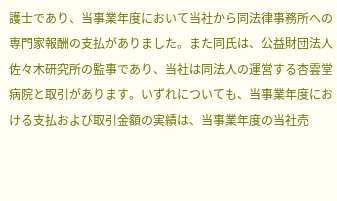護士であり、当事業年度において当社から同法律事務所への専門家報酬の支払がありました。また同氏は、公益財団法人佐々木研究所の監事であり、当社は同法人の運営する杏雲堂病院と取引があります。いずれについても、当事業年度における支払および取引金額の実績は、当事業年度の当社売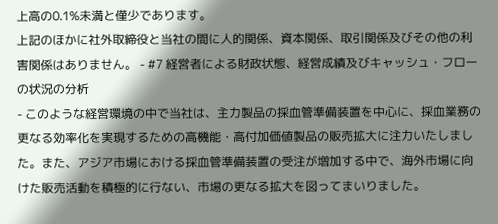上高の0.1%未満と僅少であります。
上記のほかに社外取締役と当社の間に人的関係、資本関係、取引関係及びその他の利害関係はありません。 - #7 経営者による財政状態、経営成績及びキャッシュ・フローの状況の分析
- このような経営環境の中で当社は、主力製品の採血管準備装置を中心に、採血業務の更なる効率化を実現するための高機能・高付加価値製品の販売拡大に注力いたしました。また、アジア市場における採血管準備装置の受注が増加する中で、海外市場に向けた販売活動を積極的に行ない、市場の更なる拡大を図ってまいりました。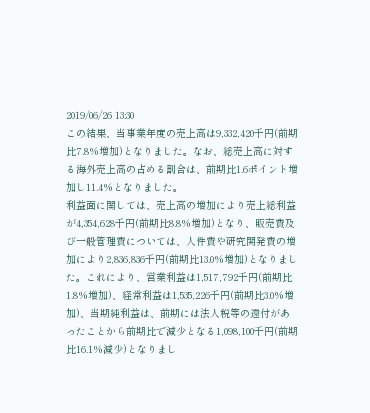2019/06/26 13:30
この結果、当事業年度の売上高は9,332,420千円(前期比7.8%増加)となりました。なお、総売上高に対する海外売上高の占める割合は、前期比1.6ポイント増加し11.4%となりました。
利益面に関しては、売上高の増加により売上総利益が4,354,628千円(前期比8.8%増加)となり、販売費及び一般管理費については、人件費や研究開発費の増加により2,836,836千円(前期比13.0%増加)となりました。これにより、営業利益は1,517,792千円(前期比1.8%増加)、経常利益は1,535,226千円(前期比3.0%増加)、当期純利益は、前期には法人税等の還付があったことから前期比で減少となる1,098,100千円(前期比16.1%減少)となりまし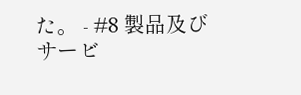た。 - #8 製品及びサービ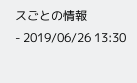スごとの情報
- 2019/06/26 13:30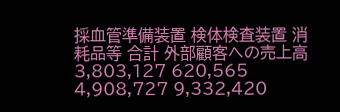採血管準備装置 検体検査装置 消耗品等 合計 外部顧客への売上高 3,803,127 620,565 4,908,727 9,332,420